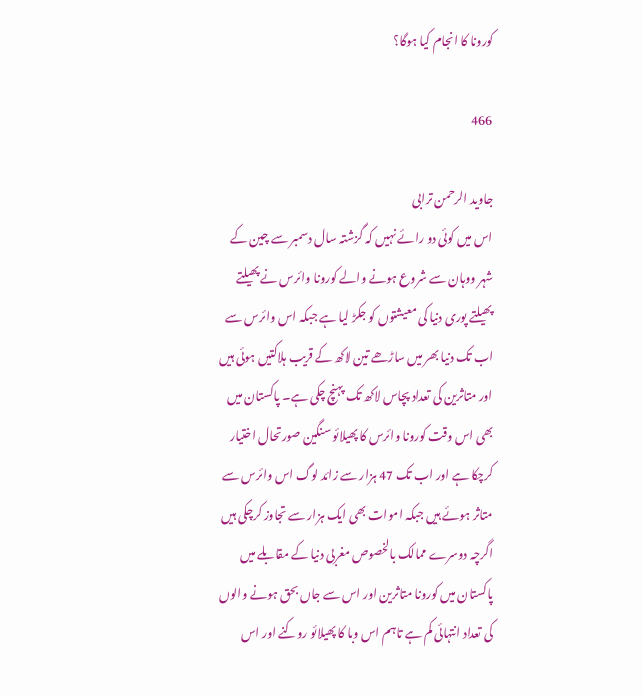کورونا کا انجام کیا ہوگا؟

466

جاوید الرحمن ترابی
اس میں کوئی دو رائے نہیں کہ گزشتہ سال دسمبر سے چین کے شہر ووہان سے شروع ہونے والے کورونا وائرس نے پھیلتے پھیلتے پوری دنیا کی معیشتوں کو جکڑ لیا ہے جبکہ اس وائرس سے اب تک دنیا بھر میں ساڑھے تین لاکھ کے قریب ہلاکتیں ہوئی ہیں اور متاثرین کی تعداد پچاس لاکھ تک پہنچ چکی ہے۔ پاکستان میں بھی اس وقت کورونا وائرس کا پھیلائو سنگین صورتحال اختیار کرچکا ہے اور اب تک 47 ہزار سے زائد لوگ اس وائرس سے متاثر ہوئے ہیں جبکہ اموات بھی ایک ہزار سے تجاوز کرچکی ہیں اگرچہ دوسرے ممالک بالخصوص مغربی دنیا کے مقابلے میں پاکستان میں کورونا متاثرین اور اس سے جاں بحق ہونے والوں کی تعداد انتہائی کم ہے تاہم اس وبا کا پھیلائو روکنے اور اس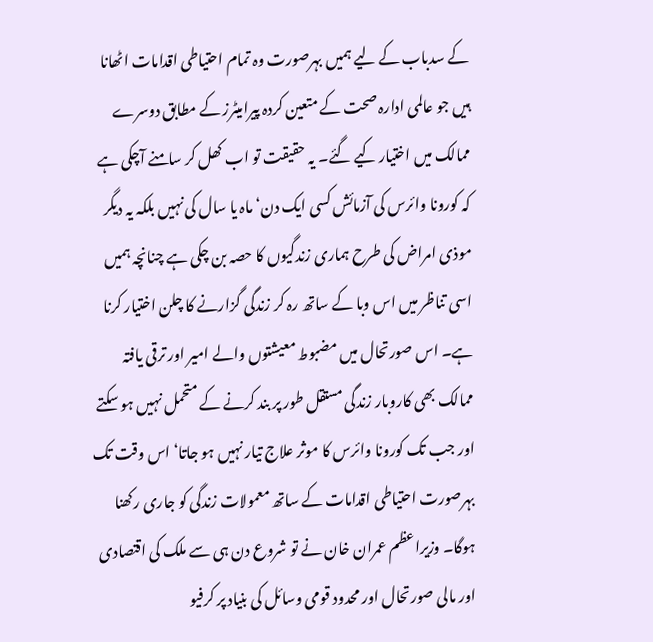کے سدباب کے لیے ہمیں بہرصورت وہ تمام احتیاطی اقدامات اٹھانا ہیں جو عالمی ادارہ صحت کے متعین کردہ پیرامیٹرز کے مطابق دوسرے ممالک میں اختیار کیے گئے۔ یہ حقیقت تو اب کھل کر سامنے آچکی ہے کہ کورونا وائرس کی آزمائش کسی ایک دن‘ ماہ یا سال کی نہیں بلکہ یہ دیگر موذی امراض کی طرح ہماری زندگیوں کا حصہ بن چکی ہے چنانچہ ہمیں اسی تناظر میں اس وبا کے ساتھ رہ کر زندگی گزارنے کا چلن اختیار کرنا ہے۔ اس صورتحال میں مضبوط معیشتوں والے امیر اور ترقی یافتہ ممالک بھی کاروبار زندگی مستقل طور پر بند کرنے کے متحمل نہیں ہو سکتے اور جب تک کورونا وائرس کا موثر علاج تیار نہیں ہو جاتا‘ اس وقت تک بہرصورت احتیاطی اقدامات کے ساتھ معمولات زندگی کو جاری رکھنا ہوگا۔ وزیراعظم عمران خان نے تو شروع دن ہی سے ملک کی اقتصادی اور مالی صورتحال اور محدود قومی وسائل کی بنیاد پر کرفیو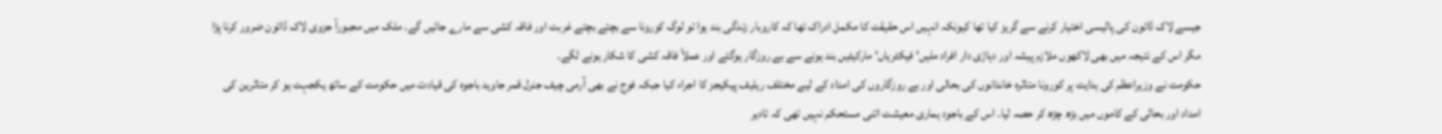جیسے لاک ڈائون کی پالیسی اختیار کرنے سے گریز کیا تھا کیونکہ انہیں اس حقیقت کا مکمل ادراک تھا کہ کاروبار زندگی بند ہوا تو لوگ کورونا سے بچتے بچتے غربت اور فاقہ کشی سے مارے جائیں گے۔ ملک میں مجبوراً جزوی لاک ڈائون ضرور کرنا پڑا مگر اس کے نتیجہ میں بھی لاکھوں ملازم پیشہ اور دہاڑی دار افراد ملیں‘ فیکٹریاں‘ مارکیٹیں بند ہونے سے بے روزگار ہوگئے اور عملاً فاقہ کشی کا شکار ہونے لگے۔
حکومت نے وزیراعظم کی ہدایت پر کورونا متاثرہ خاندانوں کی بحالی اور بے روزگاروں کی امداد کے لیے مختلف ریلیف پیکیجز کا اجراء کیا جبکہ فوج نے بھی آرمی چیف جنرل قمر جاوید باجوہ کی قیادت میں حکومت کے ساتھ یکجہت ہو کر متاثرین کی امداد اور بحالی کے کاموں میں بڑھ چڑھ کر حصہ لیا۔ اس کے باجود ہماری معیشت اتنی مستحکم نہیں تھی کہ تادیر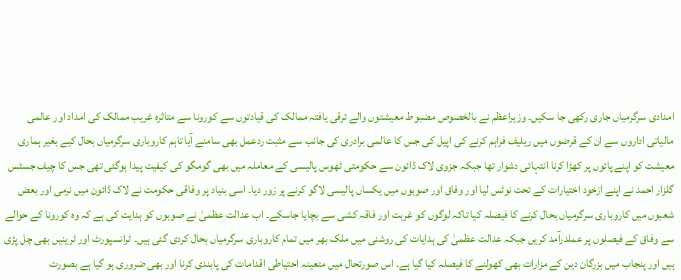امدادی سرگرمیاں جاری رکھی جا سکیں۔ وزیراعظم نے بالخصوص مضبوط معیشتوں والے ترقی یافتہ ممالک کی قیادتوں سے کورونا سے متاثرہ غریب ممالک کی امداد اور عالمی مالیاتی اداروں سے ان کے قرضوں میں ریلیف فراہم کرنے کی اپیل کی جس کا عالمی برادری کی جانب سے مثبت ردعمل بھی سامنے آیا تاہم کاروباری سرگرمیاں بحال کیے بغیر ہماری معیشت کو اپنے پائوں پر کھڑا کرنا انتہائی دشوار تھا جبکہ جزوی لاک ڈائون سے حکومتی ٹھوس پالیسی کے معاملہ میں بھی گومگو کی کیفیت پیدا ہوگئی تھی جس کا چیف جسٹس گلزار احمد نے اپنے ازخود اختیارات کے تحت نوٹس لیا اور وفاق اور صوبوں میں یکساں پالیسی لاگو کرنے پر زور دیا۔ اسی بنیاد پر وفاقی حکومت نے لاک ڈائون میں نرمی اور بعض شعبوں میں کاروباری سرگرمیاں بحال کرنے کا فیصلہ کیا تاکہ لوگوں کو غربت اور فاقہ کشی سے بچایا جاسکے۔ اب عدالت عظمیٰ نے صوبوں کو ہدایت کی ہے کہ وہ کورونا کے حوالے سے وفاق کے فیصلوں پر عملدرآمد کریں جبکہ عدالت عظمیٰ کی ہدایات کی روشنی میں ملک بھر میں تمام کاروباری سرگرمیاں بحال کردی گئی ہیں۔ ٹرانسپورٹ اور ٹرینیں بھی چل پڑی ہیں اور پنجاب میں بزرگان دین کے مزارات بھی کھولنے کا فیصلہ کیا گیا ہے۔ اس صورتحال میں متعینہ احتیاطی اقدامات کی پابندی کرنا اور بھی ضروری ہو گیا ہے بصورت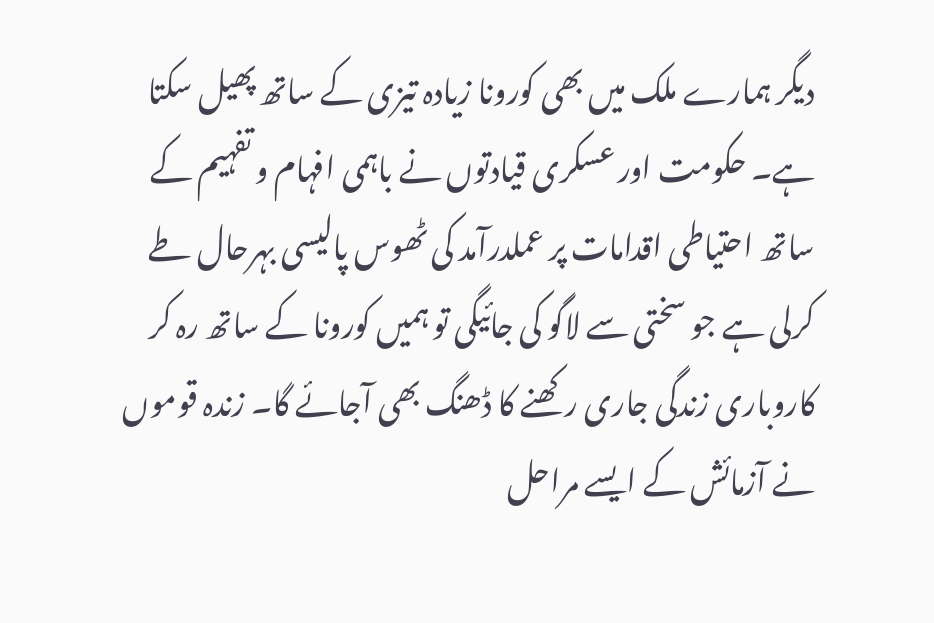دیگر ہمارے ملک میں بھی کورونا زیادہ تیزی کے ساتھ پھیل سکتا ہے۔ حکومت اور عسکری قیادتوں نے باہمی افہام و تفہیم کے ساتھ احتیاطی اقدامات پر عملدرآمد کی ٹھوس پالیسی بہرحال طے کرلی ہے جو سختی سے لاگو کی جائیگی تو ہمیں کورونا کے ساتھ رہ کر کاروباری زندگی جاری رکھنے کا ڈھنگ بھی آجائے گا۔ زندہ قوموں نے آزمائش کے ایسے مراحل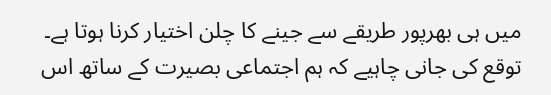میں ہی بھرپور طریقے سے جینے کا چلن اختیار کرنا ہوتا ہے۔ توقع کی جانی چاہیے کہ ہم اجتماعی بصیرت کے ساتھ اس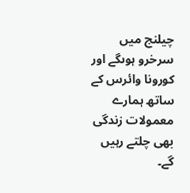چیلنج میں سرخرو ہوںگے اور کورونا وائرس کے ساتھ ہمارے معمولات زندگی بھی چلتے رہیں گے۔